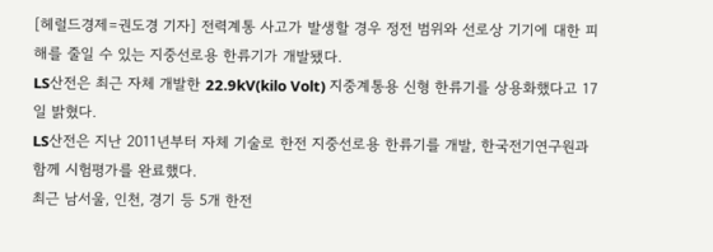[헤럴드경제=권도경 기자] 전력계통 사고가 발생할 경우 정전 범위와 선로상 기기에 대한 피해를 줄일 수 있는 지중선로용 한류기가 개발됐다.
LS산전은 최근 자체 개발한 22.9kV(kilo Volt) 지중계통용 신형 한류기를 상용화했다고 17일 밝혔다.
LS산전은 지난 2011년부터 자체 기술로 한전 지중선로용 한류기를 개발, 한국전기연구원과 함께 시험평가를 완료했다.
최근 남서울, 인천, 경기 등 5개 한전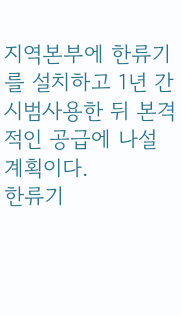지역본부에 한류기를 설치하고 1년 간 시범사용한 뒤 본격적인 공급에 나설 계획이다.
한류기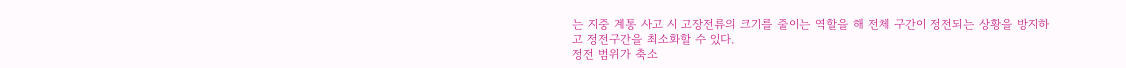는 지중 계통 사고 시 고장전류의 크기를 줄이는 역할을 해 전체 구간이 정전되는 상황을 방지하고 정전구간을 최소화할 수 있다.
정전 범위가 축소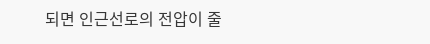되면 인근선로의 전압이 줄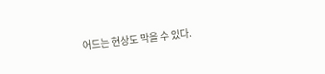어드는 현상도 막을 수 있다.